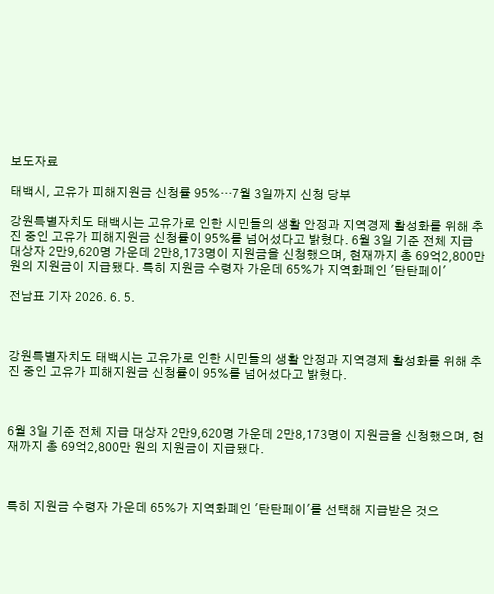보도자료

태백시, 고유가 피해지원금 신청률 95%…7월 3일까지 신청 당부

강원특별자치도 태백시는 고유가로 인한 시민들의 생활 안정과 지역경제 활성화를 위해 추진 중인 고유가 피해지원금 신청률이 95%를 넘어섰다고 밝혔다. 6월 3일 기준 전체 지급 대상자 2만9,620명 가운데 2만8,173명이 지원금을 신청했으며, 현재까지 총 69억2,800만 원의 지원금이 지급됐다. 특히 지원금 수령자 가운데 65%가 지역화폐인 '탄탄페이'

전남표 기자 2026. 6. 5.



강원특별자치도 태백시는 고유가로 인한 시민들의 생활 안정과 지역경제 활성화를 위해 추진 중인 고유가 피해지원금 신청률이 95%를 넘어섰다고 밝혔다.



6월 3일 기준 전체 지급 대상자 2만9,620명 가운데 2만8,173명이 지원금을 신청했으며, 현재까지 총 69억2,800만 원의 지원금이 지급됐다.



특히 지원금 수령자 가운데 65%가 지역화폐인 '탄탄페이'를 선택해 지급받은 것으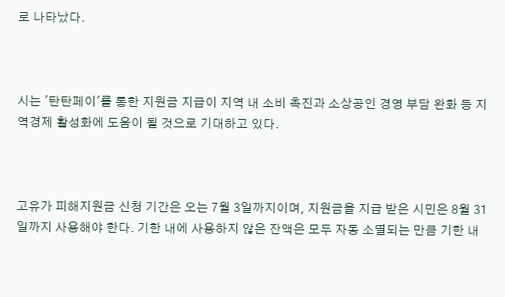로 나타났다.



시는 '탄탄페이'를 통한 지원금 지급이 지역 내 소비 촉진과 소상공인 경영 부담 완화 등 지역경제 활성화에 도움이 될 것으로 기대하고 있다.



고유가 피해지원금 신청 기간은 오는 7월 3일까지이며, 지원금을 지급 받은 시민은 8월 31일까지 사용해야 한다. 기한 내에 사용하지 않은 잔액은 모두 자동 소멸되는 만큼 기한 내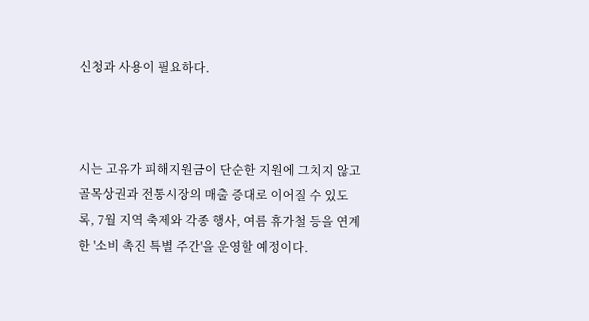신청과 사용이 필요하다.



시는 고유가 피해지원금이 단순한 지원에 그치지 않고 골목상권과 전통시장의 매출 증대로 이어질 수 있도록, 7월 지역 축제와 각종 행사, 여름 휴가철 등을 연계한 '소비 촉진 특별 주간'을 운영할 예정이다.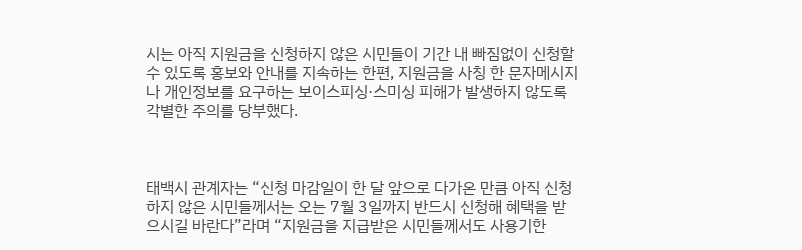시는 아직 지원금을 신청하지 않은 시민들이 기간 내 빠짐없이 신청할 수 있도록 홍보와 안내를 지속하는 한편, 지원금을 사칭 한 문자메시지나 개인정보를 요구하는 보이스피싱·스미싱 피해가 발생하지 않도록 각별한 주의를 당부했다.



태백시 관계자는 “신청 마감일이 한 달 앞으로 다가온 만큼 아직 신청하지 않은 시민들께서는 오는 7월 3일까지 반드시 신청해 혜택을 받으시길 바란다”라며 “지원금을 지급받은 시민들께서도 사용기한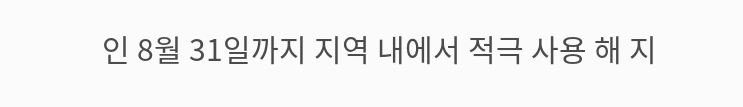인 8월 31일까지 지역 내에서 적극 사용 해 지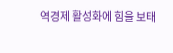역경제 활성화에 힘을 보태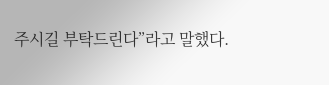주시길 부탁드린다”라고 말했다.